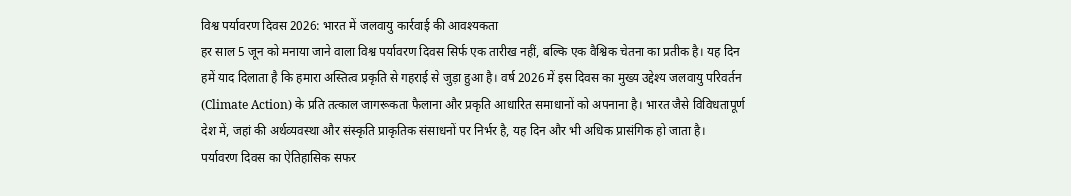विश्व पर्यावरण दिवस 2026: भारत में जलवायु कार्रवाई की आवश्यकता
हर साल 5 जून को मनाया जाने वाला विश्व पर्यावरण दिवस सिर्फ एक तारीख नहीं, बल्कि एक वैश्विक चेतना का प्रतीक है। यह दिन हमें याद दिलाता है कि हमारा अस्तित्व प्रकृति से गहराई से जुड़ा हुआ है। वर्ष 2026 में इस दिवस का मुख्य उद्देश्य जलवायु परिवर्तन (Climate Action) के प्रति तत्काल जागरूकता फैलाना और प्रकृति आधारित समाधानों को अपनाना है। भारत जैसे विविधतापूर्ण देश में, जहां की अर्थव्यवस्था और संस्कृति प्राकृतिक संसाधनों पर निर्भर है, यह दिन और भी अधिक प्रासंगिक हो जाता है।
पर्यावरण दिवस का ऐतिहासिक सफर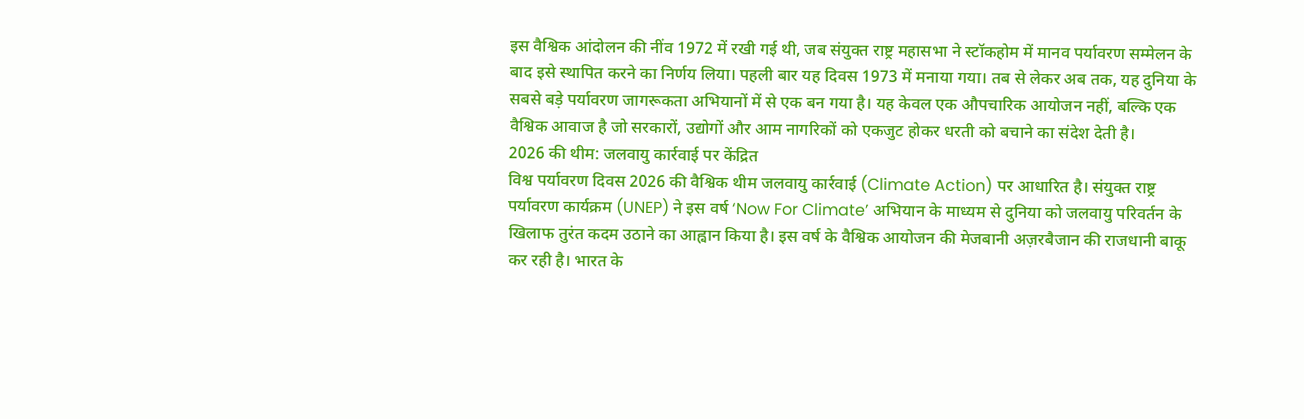इस वैश्विक आंदोलन की नींव 1972 में रखी गई थी, जब संयुक्त राष्ट्र महासभा ने स्टॉकहोम में मानव पर्यावरण सम्मेलन के बाद इसे स्थापित करने का निर्णय लिया। पहली बार यह दिवस 1973 में मनाया गया। तब से लेकर अब तक, यह दुनिया के सबसे बड़े पर्यावरण जागरूकता अभियानों में से एक बन गया है। यह केवल एक औपचारिक आयोजन नहीं, बल्कि एक वैश्विक आवाज है जो सरकारों, उद्योगों और आम नागरिकों को एकजुट होकर धरती को बचाने का संदेश देती है।
2026 की थीम: जलवायु कार्रवाई पर केंद्रित
विश्व पर्यावरण दिवस 2026 की वैश्विक थीम जलवायु कार्रवाई (Climate Action) पर आधारित है। संयुक्त राष्ट्र पर्यावरण कार्यक्रम (UNEP) ने इस वर्ष ‘Now For Climate’ अभियान के माध्यम से दुनिया को जलवायु परिवर्तन के खिलाफ तुरंत कदम उठाने का आह्वान किया है। इस वर्ष के वैश्विक आयोजन की मेजबानी अज़रबैजान की राजधानी बाकू कर रही है। भारत के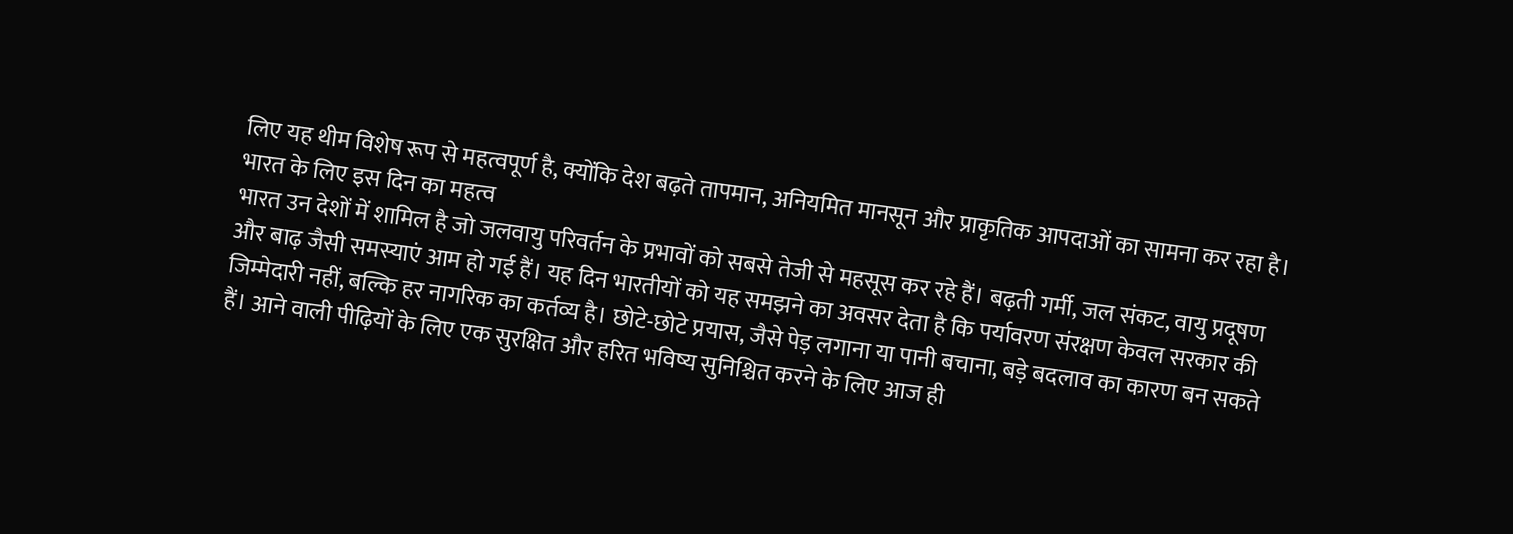लिए यह थीम विशेष रूप से महत्वपूर्ण है, क्योंकि देश बढ़ते तापमान, अनियमित मानसून और प्राकृतिक आपदाओं का सामना कर रहा है।
भारत के लिए इस दिन का महत्व
भारत उन देशों में शामिल है जो जलवायु परिवर्तन के प्रभावों को सबसे तेजी से महसूस कर रहे हैं। बढ़ती गर्मी, जल संकट, वायु प्रदूषण और बाढ़ जैसी समस्याएं आम हो गई हैं। यह दिन भारतीयों को यह समझने का अवसर देता है कि पर्यावरण संरक्षण केवल सरकार की जिम्मेदारी नहीं, बल्कि हर नागरिक का कर्तव्य है। छोटे-छोटे प्रयास, जैसे पेड़ लगाना या पानी बचाना, बड़े बदलाव का कारण बन सकते हैं। आने वाली पीढ़ियों के लिए एक सुरक्षित और हरित भविष्य सुनिश्चित करने के लिए आज ही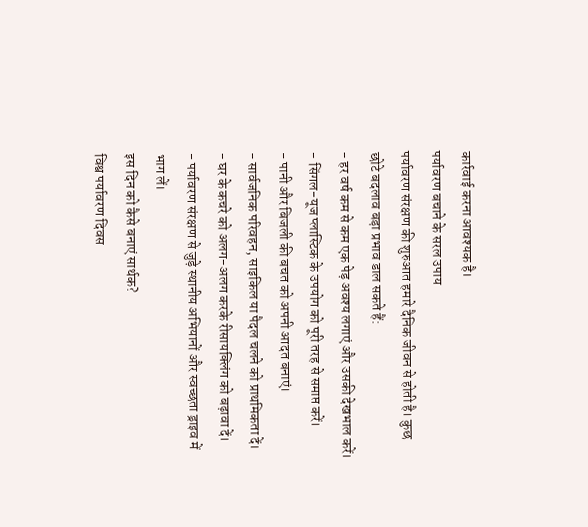कार्रवाई करना आवश्यक है।
पर्यावरण बचाने के सरल उपाय
पर्यावरण संरक्षण की शुरुआत हमारे दैनिक जीवन से होती है। कुछ छोटे बदलाव बड़ा प्रभाव डाल सकते हैं:
- हर वर्ष कम से कम एक पेड़ अवश्य लगाएं और उसकी देखभाल करें।
- सिंगल-यूज प्लास्टिक के उपयोग को पूरी तरह से समाप्त करें।
- पानी और बिजली की बचत को अपनी आदत बनाएं।
- सार्वजनिक परिवहन, साइकिल या पैदल चलने को प्राथमिकता दें।
- घर के कचरे को अलग-अलग करके रीसायक्लिंग को बढ़ावा दें।
- पर्यावरण संरक्षण से जुड़े स्थानीय अभियानों और स्वच्छता ड्राइव में भाग लें।
इस दिन को कैसे बनाएं सार्थक?
विश्व पर्यावरण दिवस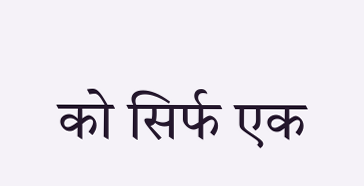को सिर्फ एक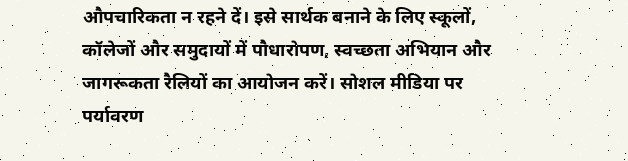औपचारिकता न रहने दें। इसे सार्थक बनाने के लिए स्कूलों, कॉलेजों और समुदायों में पौधारोपण, स्वच्छता अभियान और जागरूकता रैलियों का आयोजन करें। सोशल मीडिया पर पर्यावरण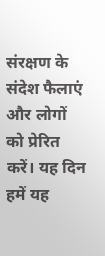संरक्षण के संदेश फैलाएं और लोगों को प्रेरित करें। यह दिन हमें यह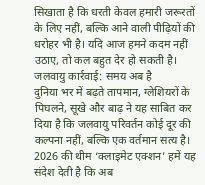सिखाता है कि धरती केवल हमारी जरूरतों के लिए नहीं, बल्कि आने वाली पीढ़ियों की धरोहर भी है। यदि आज हमने कदम नहीं उठाए, तो कल बहुत देर हो सकती है।
जलवायु कार्रवाई: समय अब है
दुनिया भर में बढ़ते तापमान, ग्लेशियरों के पिघलने, सूखे और बाढ़ ने यह साबित कर दिया है कि जलवायु परिवर्तन कोई दूर की कल्पना नहीं, बल्कि एक वर्तमान सत्य है। 2026 की थीम ‘क्लाइमेट एक्शन’ हमें यह संदेश देती है कि अब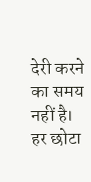देरी करने का समय नहीं है। हर छोटा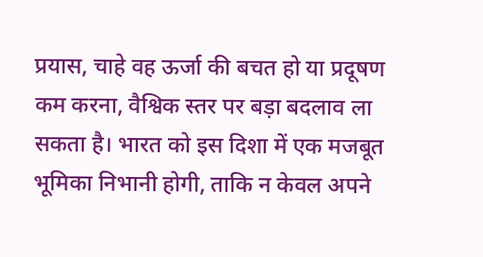प्रयास, चाहे वह ऊर्जा की बचत हो या प्रदूषण कम करना, वैश्विक स्तर पर बड़ा बदलाव ला सकता है। भारत को इस दिशा में एक मजबूत भूमिका निभानी होगी, ताकि न केवल अपने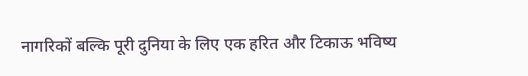नागरिकों बल्कि पूरी दुनिया के लिए एक हरित और टिकाऊ भविष्य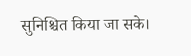सुनिश्चित किया जा सके।